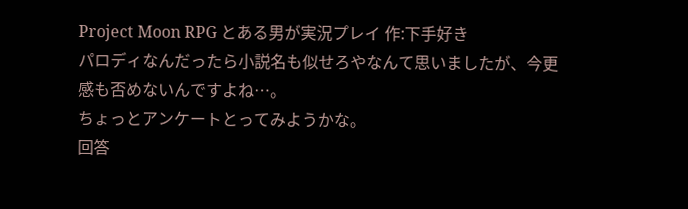Project Moon RPG とある男が実況プレイ 作:下手好き
パロディなんだったら小説名も似せろやなんて思いましたが、今更感も否めないんですよね…。
ちょっとアンケートとってみようかな。
回答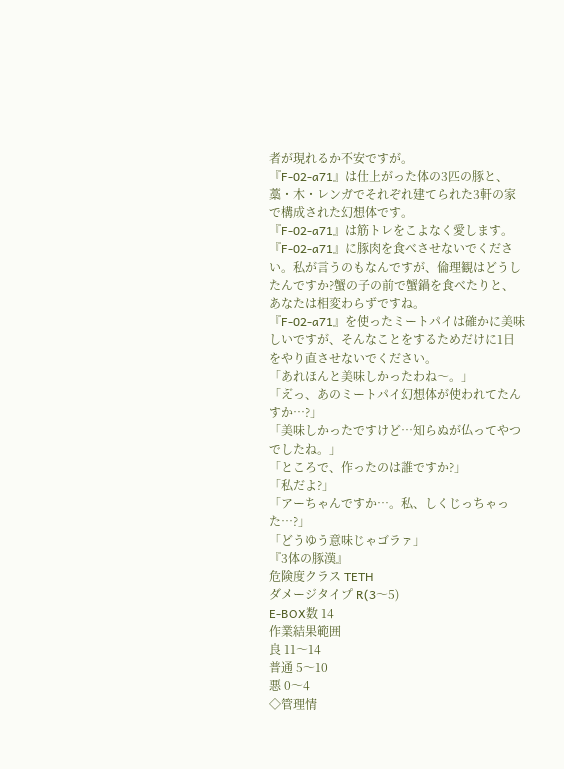者が現れるか不安ですが。
『F-02-a71』は仕上がった体の3匹の豚と、藁・木・レンガでそれぞれ建てられた3軒の家で構成された幻想体です。
『F-02-a71』は筋トレをこよなく愛します。
『F-02-a71』に豚肉を食べさせないでください。私が言うのもなんですが、倫理観はどうしたんですか?蟹の子の前で蟹鍋を食べたりと、あなたは相変わらずですね。
『F-02-a71』を使ったミートパイは確かに美味しいですが、そんなことをするためだけに1日をやり直させないでください。
「あれほんと美味しかったわね〜。」
「え゙っ、あのミートパイ幻想体が使われてたんすか…?」
「美味しかったですけど…知らぬが仏ってやつでしたね。」
「ところで、作ったのは誰ですか?」
「私だよ?」
「アーちゃんですか…。私、しくじっちゃった…?」
「どうゆう意味じゃゴラァ」
『3体の豚漢』
危険度クラス TETH
ダメージタイプ R(3〜5)
E-BOX数 14
作業結果範囲
良 11〜14
普通 5〜10
悪 0〜4
◇管理情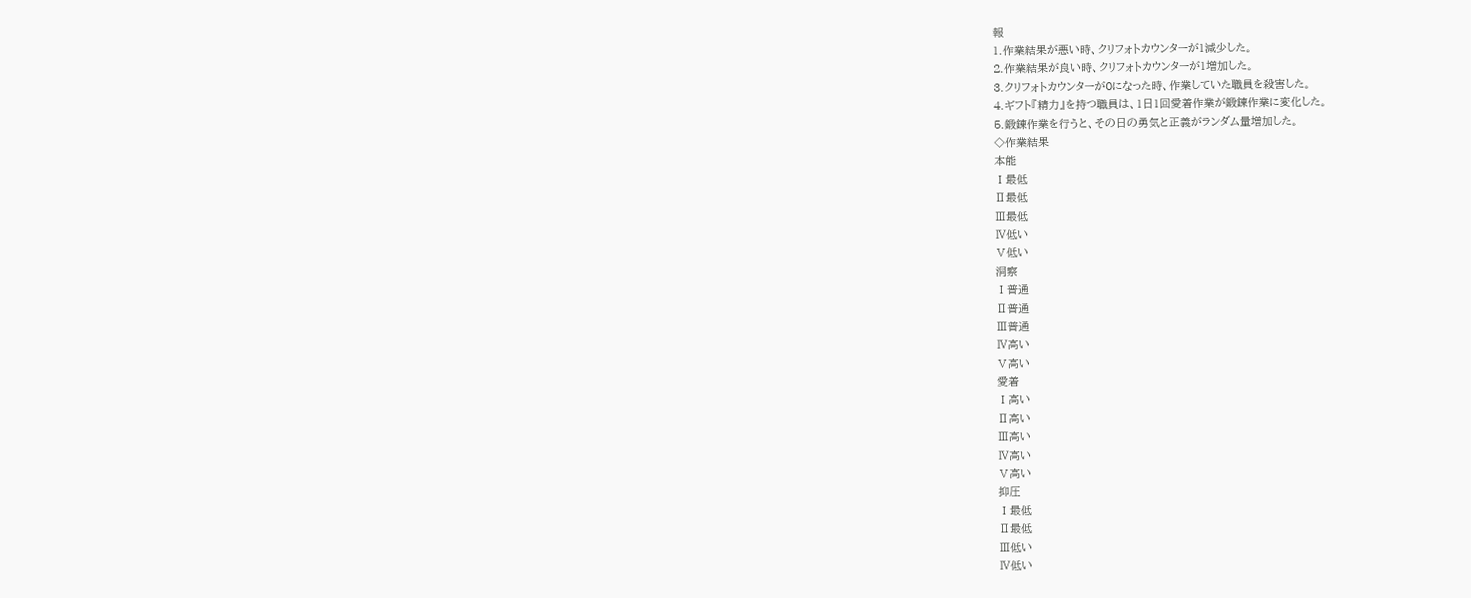報
1.作業結果が悪い時、クリフォトカウンターが1減少した。
2.作業結果が良い時、クリフォトカウンターが1増加した。
3.クリフォトカウンターが0になった時、作業していた職員を殺害した。
4.ギフト『精力』を持つ職員は、1日1回愛着作業が鍛錬作業に変化した。
5.鍛錬作業を行うと、その日の勇気と正義がランダム量増加した。
◇作業結果
本能
Ⅰ最低
Ⅱ最低
Ⅲ最低
Ⅳ低い
Ⅴ低い
洞察
Ⅰ普通
Ⅱ普通
Ⅲ普通
Ⅳ高い
Ⅴ高い
愛着
Ⅰ高い
Ⅱ高い
Ⅲ高い
Ⅳ高い
Ⅴ高い
抑圧
Ⅰ最低
Ⅱ最低
Ⅲ低い
Ⅳ低い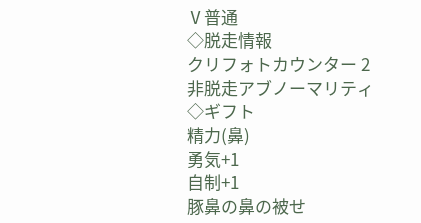Ⅴ普通
◇脱走情報
クリフォトカウンター 2
非脱走アブノーマリティ
◇ギフト
精力(鼻)
勇気+1
自制+1
豚鼻の鼻の被せ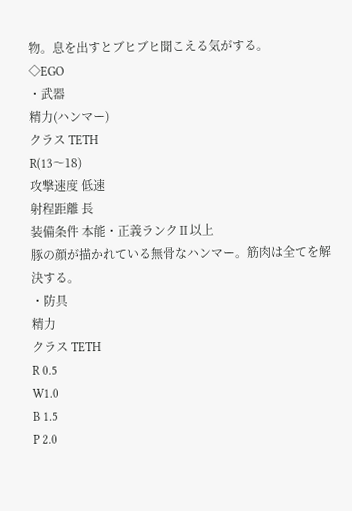物。息を出すとブヒブヒ聞こえる気がする。
◇EGO
・武器
精力(ハンマー)
クラス TETH
R(13〜18)
攻撃速度 低速
射程距離 長
装備条件 本能・正義ランクⅡ以上
豚の顔が描かれている無骨なハンマー。筋肉は全てを解決する。
・防具
精力
クラス TETH
R 0.5
W1.0
B 1.5
P 2.0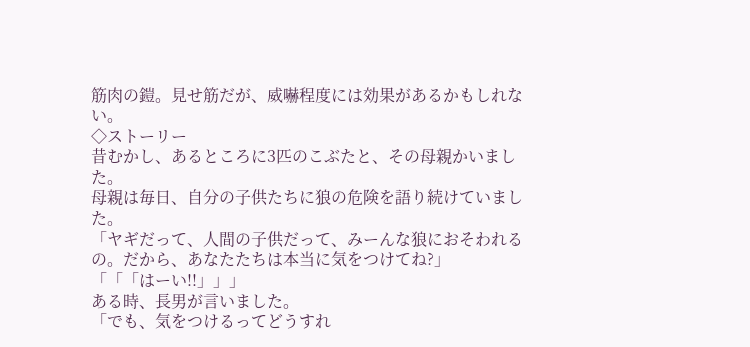筋肉の鎧。見せ筋だが、威嚇程度には効果があるかもしれない。
◇ストーリー
昔むかし、あるところに3匹のこぶたと、その母親かいました。
母親は毎日、自分の子供たちに狼の危険を語り続けていました。
「ヤギだって、人間の子供だって、みーんな狼におそわれるの。だから、あなたたちは本当に気をつけてね?」
「「「はーい!!」」」
ある時、長男が言いました。
「でも、気をつけるってどうすれ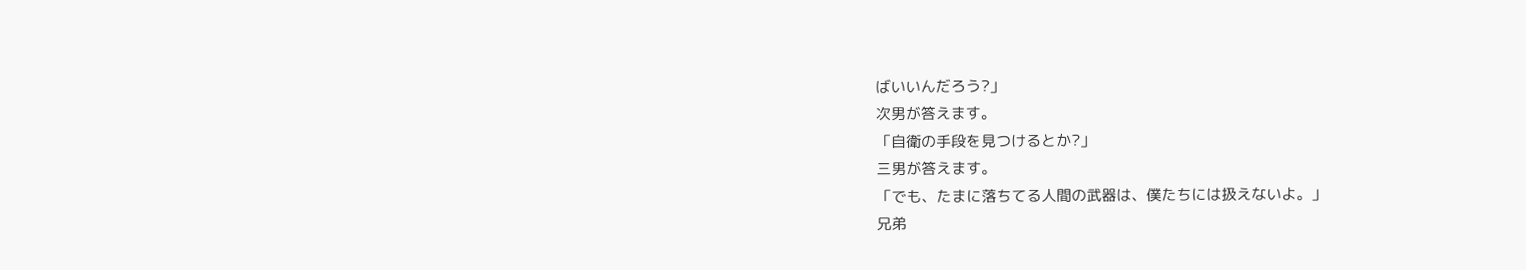ばいいんだろう?」
次男が答えます。
「自衛の手段を見つけるとか?」
三男が答えます。
「でも、たまに落ちてる人間の武器は、僕たちには扱えないよ。」
兄弟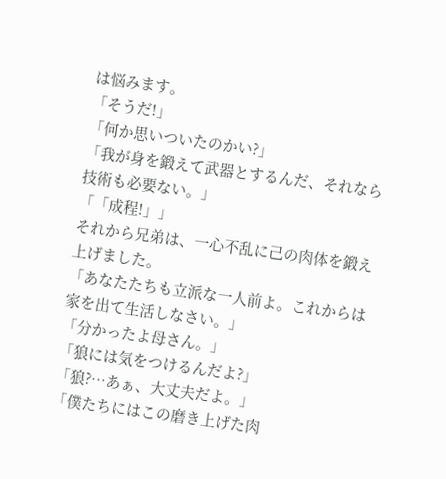は悩みます。
「そうだ!」
「何か思いついたのかい?」
「我が身を鍛えて武器とするんだ、それなら技術も必要ない。」
「「成程!」」
それから兄弟は、一心不乱に己の肉体を鍛え上げました。
「あなたたちも立派な一人前よ。これからは家を出て生活しなさい。」
「分かったよ母さん。」
「狼には気をつけるんだよ?」
「狼?…あぁ、大丈夫だよ。」
「僕たちにはこの磨き上げた肉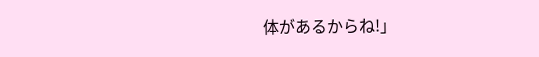体があるからね!」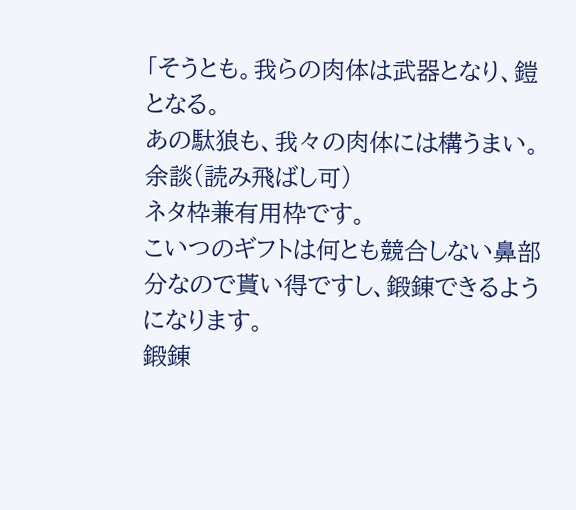「そうとも。我らの肉体は武器となり、鎧となる。
あの駄狼も、我々の肉体には構うまい。
余談(読み飛ばし可)
ネタ枠兼有用枠です。
こいつのギフトは何とも競合しない鼻部分なので貰い得ですし、鍛錬できるようになります。
鍛錬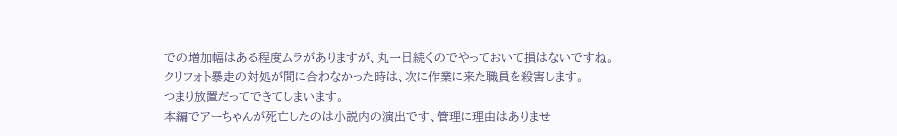での増加幅はある程度ムラがありますが、丸一日続くのでやっておいて損はないですね。
クリフォト暴走の対処が間に合わなかった時は、次に作業に来た職員を殺害します。
つまり放置だってできてしまいます。
本編でアーちゃんが死亡したのは小説内の演出です、管理に理由はありませ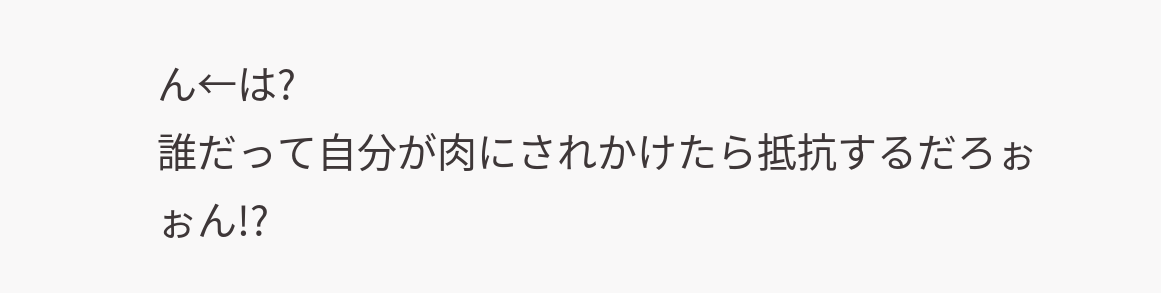ん←は?
誰だって自分が肉にされかけたら抵抗するだろぉぉん!?